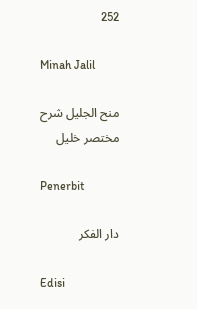252

Minah Jalil

منح الجليل شرح مختصر خليل

Penerbit

دار الفكر

Edisi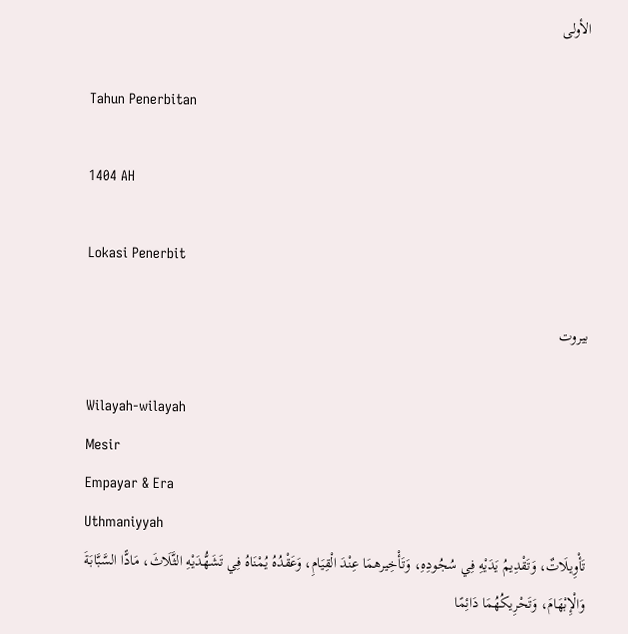الأولى

Tahun Penerbitan

1404 AH

Lokasi Penerbit

بيروت

Wilayah-wilayah
Mesir
Empayar & Era
Uthmaniyyah
تَأْوِيلَاتٌ، وَتَقْدِيمُ يَدَيْهِ فِي سُجُودِهِ، وَتَأْخِيرهمَا عِنْدَ الْقِيَامِ، وَعَقْدُهُ يُمْنَاهُ فِي تَشَهُّدَيْهِ الثَّلَاثَ، مَادًّا السَّبَّابَةَ وَالْإِبْهَامَ، وَتَحْرِيكُهُمَا دَائِمًا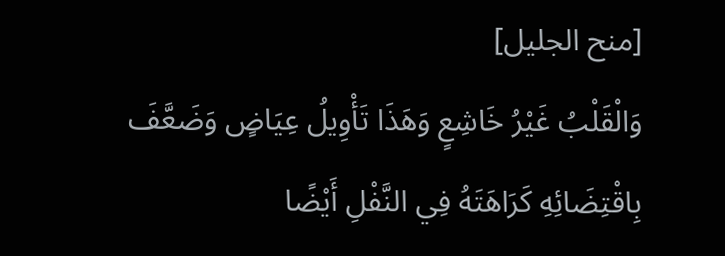[منح الجليل]
وَالْقَلْبُ غَيْرُ خَاشِعٍ وَهَذَا تَأْوِيلُ عِيَاضٍ وَضَعَّفَ بِاقْتِضَائِهِ كَرَاهَتَهُ فِي النَّفْلِ أَيْضًا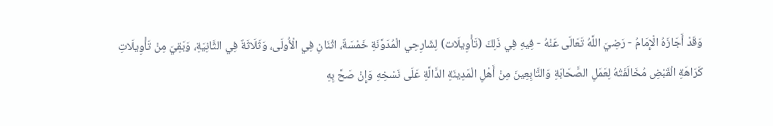وَقَدْ أَجَازَهُ الْإِمَامُ - رَضِيَ اللَّهُ تَعَالَى عَنْهُ - فِيهِ فِي ذَلِكَ (تَأْوِيلَات) لِشَارِحِي الْمُدَوَّنَةِ خَمْسَةٌ، اثْنَانِ فِي الْأُولَى، وَثَلَاثَةٌ فِي الثَّانِيَةِ، وَبَقِيَ مِنْ تَأْوِيلَاتِ كَرَاهَةِ الْقَبْضِ مُخَالَفَتُهُ لِعَمَلِ الصَّحَابَةِ وَالتَّابِعِينَ مِنْ أَهْلِ الْمَدِينَةِ الدَّالَّةِ عَلَى نَسْخِهِ وَإِنْ صَحَّ بِهِ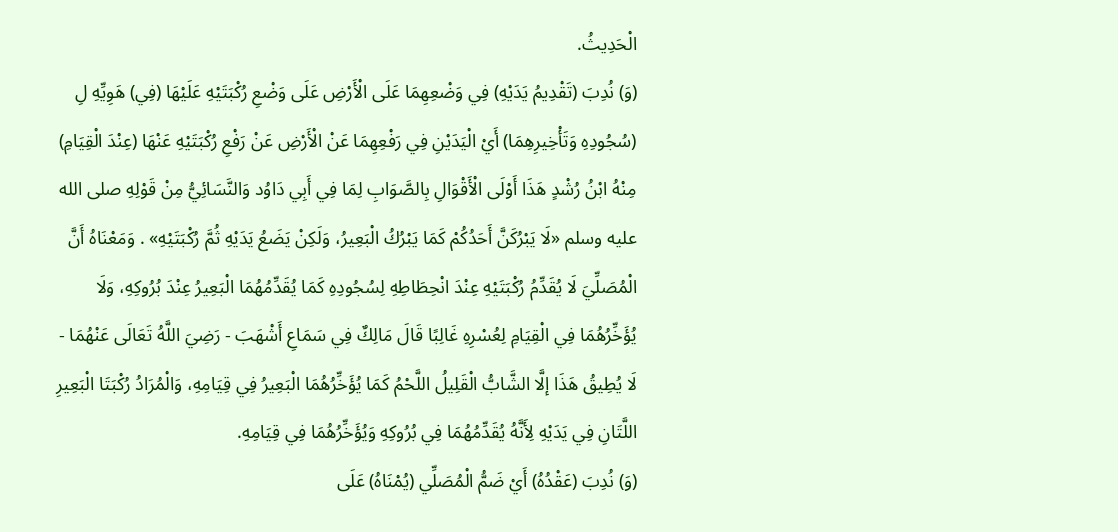الْحَدِيثُ.
(وَ) نُدِبَ (تَقْدِيمُ يَدَيْهِ) فِي وَضْعِهِمَا عَلَى الْأَرْضِ عَلَى وَضْعِ رُكْبَتَيْهِ عَلَيْهَا (فِي) هَوِيِّهِ لِ (سُجُودِهِ وَتَأْخِيرِهِمَا) أَيْ الْيَدَيْنِ فِي رَفْعِهِمَا عَنْ الْأَرْضِ عَنْ رَفْعِ رُكْبَتَيْهِ عَنْهَا (عِنْدَ الْقِيَامِ) مِنْهُ ابْنُ رُشْدٍ هَذَا أَوْلَى الْأَقْوَالِ بِالصَّوَابِ لِمَا فِي أَبِي دَاوُد وَالنَّسَائِيُّ مِنْ قَوْلِهِ صلى الله عليه وسلم «لَا يَبْرُكَنَّ أَحَدُكُمْ كَمَا يَبْرُكُ الْبَعِيرُ، وَلَكِنْ يَضَعُ يَدَيْهِ ثُمَّ رُكْبَتَيْهِ» . وَمَعْنَاهُ أَنَّ الْمُصَلِّيَ لَا يُقَدِّمُ رُكْبَتَيْهِ عِنْدَ انْحِطَاطِهِ لِسُجُودِهِ كَمَا يُقَدِّمُهُمَا الْبَعِيرُ عِنْدَ بُرُوكِهِ، وَلَا يُؤَخِّرُهُمَا فِي الْقِيَامِ لِعُسْرِهِ غَالِبًا قَالَ مَالِكٌ فِي سَمَاعِ أَشْهَبَ - رَضِيَ اللَّهُ تَعَالَى عَنْهُمَا - لَا يُطِيقُ هَذَا إلَّا الشَّابُّ الْقَلِيلُ اللَّحْمُ كَمَا يُؤَخِّرُهُمَا الْبَعِيرُ فِي قِيَامِهِ، وَالْمُرَادُ رُكْبَتَا الْبَعِيرِ اللَّتَانِ فِي يَدَيْهِ لِأَنَّهُ يُقَدِّمُهُمَا فِي بُرُوكِهِ وَيُؤَخِّرُهُمَا فِي قِيَامِهِ.
(وَ) نُدِبَ (عَقْدُهُ) أَيْ ضَمُّ الْمُصَلِّي (يُمْنَاهُ) عَلَى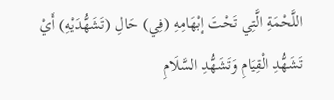اللَّحْمَةِ الَّتِي تَحْتَ إبْهَامِهِ (فِي) حَالِ (تَشَهُّدَيْهِ) أَيْ تَشَهُّدِ الْقِيَامِ وَتَشَهُّدِ السَّلَامِ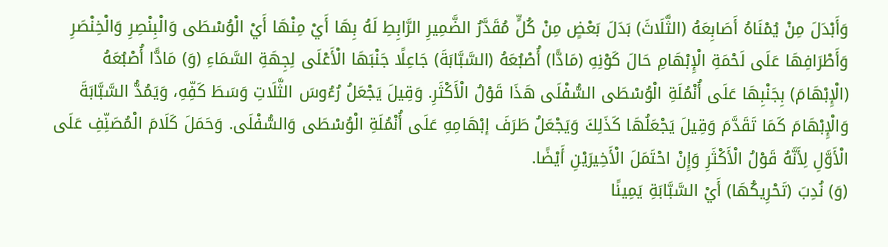وَأَبْدَلَ مِنْ يُمْنَاهُ أَصَابِعَهُ (الثَّلَاثَ) بَدَلَ بَعْضٍ مِنْ كُلٍّ مُقَدَّرُ الضَّمِيرِ الرَّابِطِ لَهُ بِهَا أَيْ مِنْهَا أَيْ الْوُسْطَى وَالْبِنْصِرِ وَالْخِنْصَرِ وَأَطْرَافِهَا عَلَى لَحْمَةِ الْإِبْهَامِ حَالَ كَوْنِهِ (مَادًّا) أُصْبُعَهُ (السَّبَّابَةَ) جَاعِلًا جَنْبَهَا الْأَعْلَى لِجِهَةِ السَّمَاءِ (وَ) مَادًّا أُصْبُعَهُ (الْإِبْهَامَ) بِجَنْبِهَا عَلَى أُنْمُلَةِ الْوُسْطَى السُّفْلَى هَذَا قَوْلُ الْأَكْثَرِ. وَقِيلَ يَجْعَلُ رُءُوسَ الثَّلَاتِ وَسَطَ كَفِّهِ، وَيَمُدُّ السَّبَّابَةَ وَالْإِبْهَامَ كَمَا تَقَدَّمَ وَقِيلَ يَجْعَلُهَا كَذَلِكَ وَيَجْعَلُ طَرَفَ إبْهَامِهِ عَلَى أُنْمُلَةِ الْوُسْطَى وَالسُّفْلَى. وَحَمَلَ كَلَامَ الْمُصَنِّفِ عَلَى الْأَوَّلِ لِأَنَّهُ قَوْلُ الْأَكْثَرِ وَإِنْ احْتَمَلَ الْأَخِيرَيْنِ أَيْضًا.
(وَ) نُدِبَ (تَحْرِيكُهَا) أَيْ السَّبَّابَةِ يَمِينًا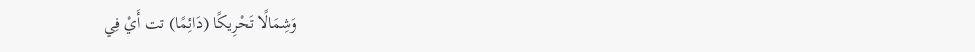وَشِمَالًا تَحْرِيكًا (دَائِمًا) تت أَيْ فِي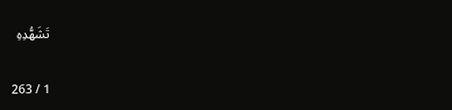تَشَهُّدِهِ

1 / 263